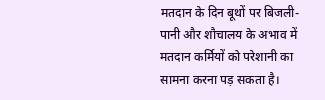मतदान के दिन बूथों पर बिजली-पानी और शौचालय के अभाव में मतदान कर्मियों को परेशानी का सामना करना पड़ सकता है।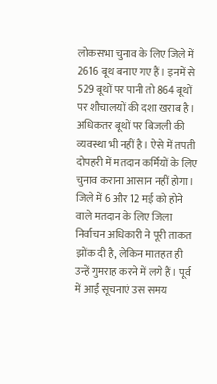लोकसभा चुनाव के लिए जिले में 2616 बूथ बनाए गए हैं। इनमें से 529 बूथों पर पानी तो 864 बूथों पर शौचालयों की दशा खराब है। अधिकतर बूथों पर बिजली की व्यवस्था भी नहीं है। ऐसे में तपती दोपहरी में मतदान कर्मियों के लिए चुनाव कराना आसान नहीं होगा।
जिले में 6 और 12 मई को होने वाले मतदान के लिए जिला निर्वाचन अधिकारी ने पूरी ताकत झोंक दी है, लेकिन मातहत ही उन्हें गुमराह करने में लगे हैं। पूर्व में आईं सूचनाएं उस समय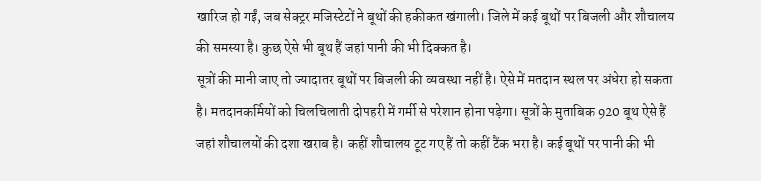खारिज हो गईं, जब सेक्ट्रर मजिस्टेटों ने बूथों की हकीकत खंगाली। जिले में कई बूथों पर बिजली और शौचालय की समस्या है। कुछ ऐसे भी बूथ हैं जहां पानी की भी दिक्कत है।
सूत्रों की मानी जाए तो ज्यादातर बूथों पर बिजली की व्यवस्था नहीं है। ऐसे में मतदान स्थल पर अंधेरा हो सकता है। मतदानकर्मियों को चिलचिलाती दोपहरी में गर्मी से परेशान होना पड़ेगा। सूत्रों के मुताबिक 920 बूथ ऐसे हैं जहां शौचालयों की दशा खराब है। कहीं शौचालय टूट गए हैं तो कहीं टैंक भरा है। कई बूथों पर पानी की भी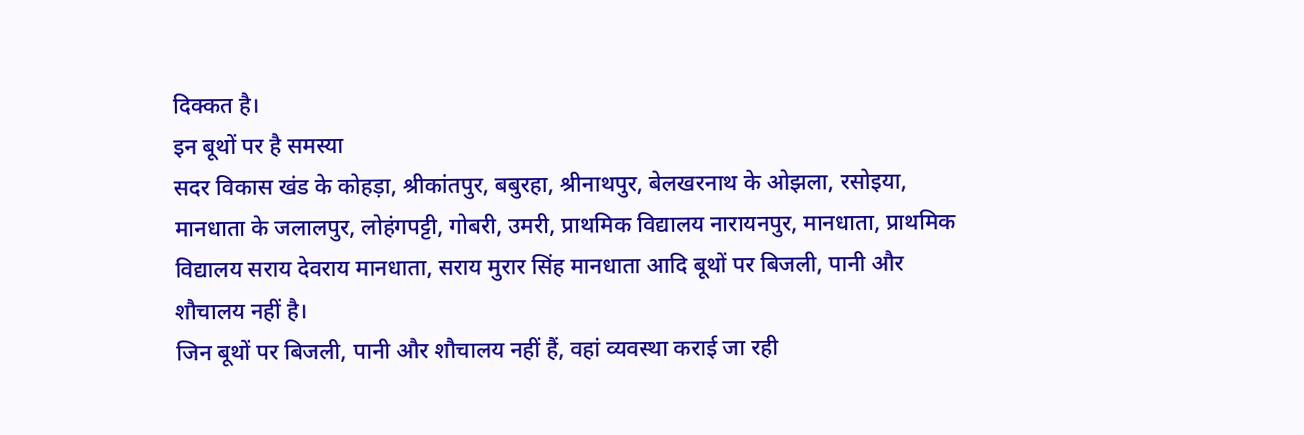दिक्कत है।
इन बूथों पर है समस्या
सदर विकास खंड के कोहड़ा, श्रीकांतपुर, बबुरहा, श्रीनाथपुर, बेलखरनाथ के ओझला, रसोइया, मानधाता के जलालपुर, लोहंगपट्टी, गोबरी, उमरी, प्राथमिक विद्यालय नारायनपुर, मानधाता, प्राथमिक विद्यालय सराय देवराय मानधाता, सराय मुरार सिंह मानधाता आदि बूथों पर बिजली, पानी और शौचालय नहीं है।
जिन बूथों पर बिजली, पानी और शौचालय नहीं हैं, वहां व्यवस्था कराई जा रही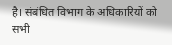है। संबंधित विभाग के अधिकारियों को सभी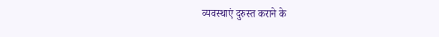व्यवस्थाएं दुरुस्त कराने के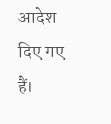आदेश दिए गए हैं।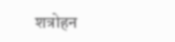शत्रोहन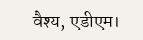वैश्य, एडीएम।